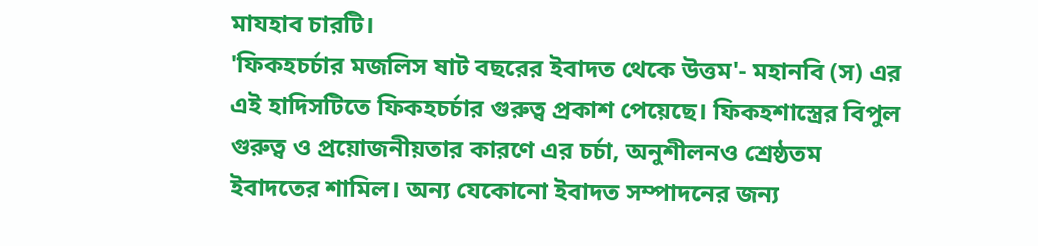মাযহাব চারটি।
'ফিকহচর্চার মজলিস ষাট বছরের ইবাদত থেকে উত্তম'- মহানবি (স) এর এই হাদিসটিতে ফিকহচর্চার গুরুত্ব প্রকাশ পেয়েছে। ফিকহশাস্ত্রের বিপুল গুরুত্ব ও প্রয়োজনীয়তার কারণে এর চর্চা, অনুশীলনও শ্রেষ্ঠতম ইবাদতের শামিল। অন্য যেকোনো ইবাদত সম্পাদনের জন্য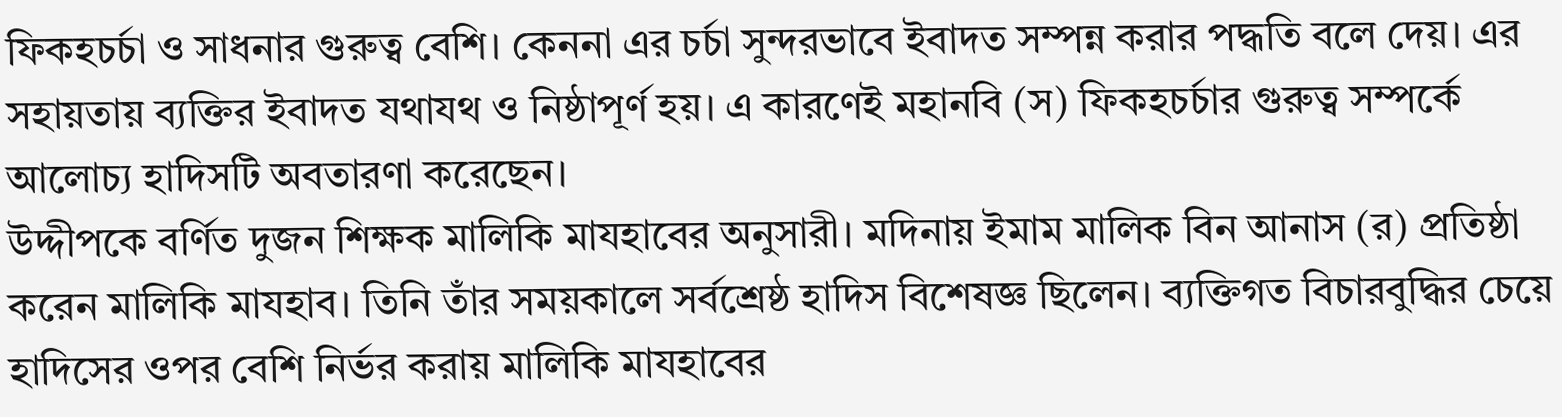ফিকহচর্চা ও সাধনার গুরুত্ব বেশি। কেননা এর চর্চা সুন্দরভাবে ইবাদত সম্পন্ন করার পদ্ধতি বলে দেয়। এর সহায়তায় ব্যক্তির ইবাদত যথাযথ ও নিষ্ঠাপূর্ণ হয়। এ কারণেই মহানবি (স) ফিকহচর্চার গুরুত্ব সম্পর্কে আলোচ্য হাদিসটি অবতারণা করেছেন।
উদ্দীপকে বর্ণিত দুজন শিক্ষক মালিকি মাযহাবের অনুসারী। মদিনায় ইমাম মালিক বিন আনাস (র) প্রতিষ্ঠা করেন মালিকি মাযহাব। তিনি তাঁর সময়কালে সর্বশ্রেষ্ঠ হাদিস বিশেষজ্ঞ ছিলেন। ব্যক্তিগত বিচারবুদ্ধির চেয়ে হাদিসের ওপর বেশি নির্ভর করায় মালিকি মাযহাবের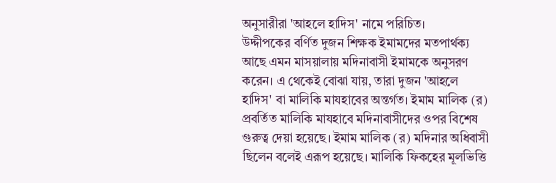অনুসারীরা 'আহলে হাদিস' নামে পরিচিত।
উদ্দীপকের বর্ণিত দুজন শিক্ষক ইমামদের মতপার্থক্য আছে এমন মাসয়ালায় মদিনাবাসী ইমামকে অনুসরণ করেন। এ থেকেই বোঝা যায়, তারা দুজন 'আহলে হাদিস' বা মালিকি মাযহাবের অন্তর্গত। ইমাম মালিক (র) প্রবর্তিত মালিকি মাযহাবে মদিনাবাসীদের ওপর বিশেষ গুরুত্ব দেয়া হয়েছে। ইমাম মালিক (র) মদিনার অধিবাসী ছিলেন বলেই এরূপ হয়েছে। মালিকি ফিকহের মূলভিত্তি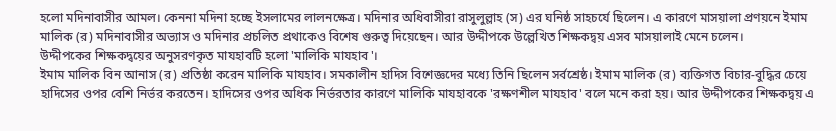হলো মদিনাবাসীর আমল। কেননা মদিনা হচ্ছে ইসলামের লালনক্ষেত্র। মদিনার অধিবাসীরা রাসুলুল্লাহ (স) এর ঘনিষ্ঠ সাহচর্যে ছিলেন। এ কারণে মাসয়ালা প্রণয়নে ইমাম মালিক (র) মদিনাবাসীর অভ্যাস ও মদিনার প্রচলিত প্রথাকেও বিশেষ গুরুত্ব দিয়েছেন। আর উদ্দীপকে উল্লেখিত শিক্ষকদ্বয় এসব মাসয়ালাই মেনে চলেন।
উদ্দীপকের শিক্ষকদ্বয়ের অনুসরণকৃত মাযহাবটি হলো 'মালিকি মাযহাব'।
ইমাম মালিক বিন আনাস (র) প্রতিষ্ঠা করেন মালিকি মাযহাব। সমকালীন হাদিস বিশেজ্ঞদের মধ্যে তিনি ছিলেন সর্বশ্রেষ্ঠ। ইমাম মালিক (র) ব্যক্তিগত বিচার-বুদ্ধির চেয়ে হাদিসের ওপর বেশি নির্ভর করতেন। হাদিসের ওপর অধিক নির্ভরতার কারণে মালিকি মাযহাবকে 'রক্ষণশীল মাযহাব' বলে মনে করা হয়। আর উদ্দীপকের শিক্ষকদ্বয় এ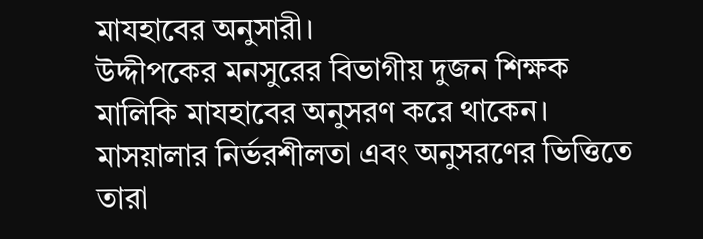মাযহাবের অনুসারী।
উদ্দীপকের মনসুরের বিভাগীয় দুজন শিক্ষক মালিকি মাযহাবের অনুসরণ করে থাকেন। মাসয়ালার নির্ভরশীলতা এবং অনুসরণের ভিত্তিতে তারা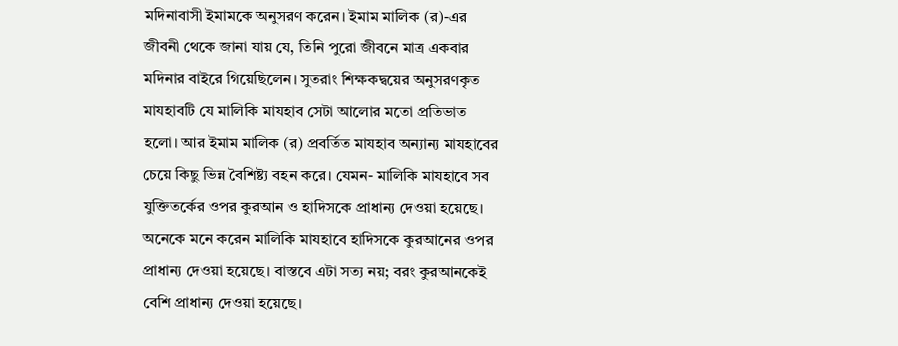মদিনাবাসী ইমামকে অনুসরণ করেন। ইমাম মালিক (র)-এর জীবনী থেকে জানা যায় যে, তিনি পুরো জীবনে মাত্র একবার মদিনার বাইরে গিয়েছিলেন। সুতরাং শিক্ষকদ্বয়ের অনুসরণকৃত মাযহাবটি যে মালিকি মাযহাব সেটা আলোর মতো প্রতিভাত হলো। আর ইমাম মালিক (র) প্রবর্তিত মাযহাব অন্যান্য মাযহাবের চেয়ে কিছু ভিন্ন বৈশিষ্ট্য বহন করে। যেমন- মালিকি মাযহাবে সব যুক্তিতর্কের ওপর কুরআন ও হাদিসকে প্রাধান্য দেওয়া হয়েছে। অনেকে মনে করেন মালিকি মাযহাবে হাদিসকে কুরআনের ওপর প্রাধান্য দেওয়া হয়েছে। বাস্তবে এটা সত্য নয়; বরং কুরআনকেই বেশি প্রাধান্য দেওয়া হয়েছে।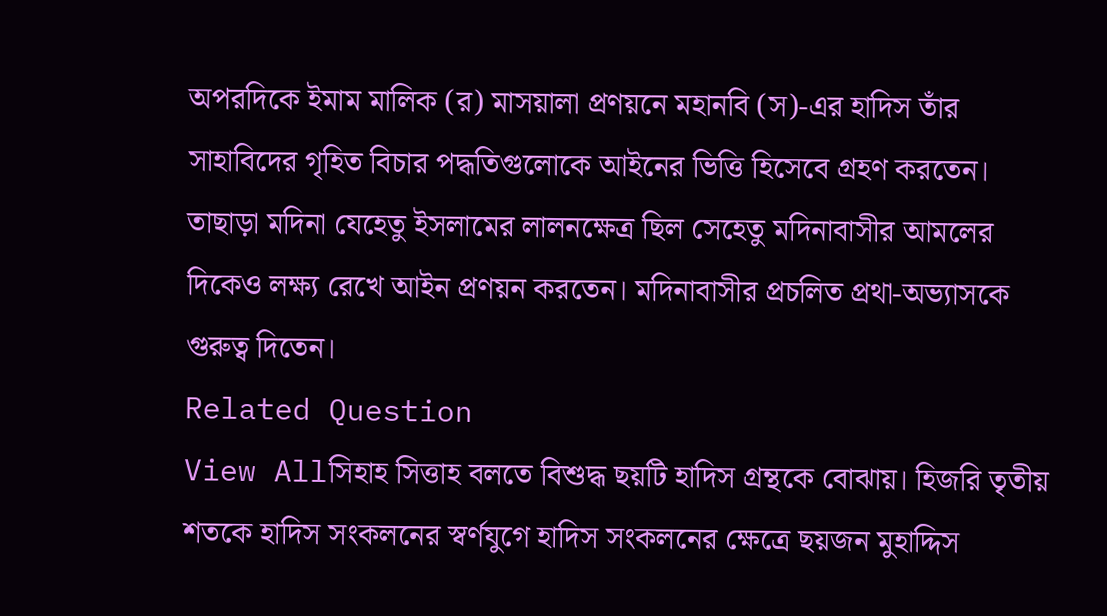অপরদিকে ইমাম মালিক (র) মাসয়ালা প্রণয়নে মহানবি (স)-এর হাদিস তাঁর সাহাবিদের গৃহিত বিচার পদ্ধতিগুলোকে আইনের ভিত্তি হিসেবে গ্রহণ করতেন। তাছাড়া মদিনা যেহেতু ইসলামের লালনক্ষেত্র ছিল সেহেতু মদিনাবাসীর আমলের দিকেও লক্ষ্য রেখে আইন প্রণয়ন করতেন। মদিনাবাসীর প্রচলিত প্রথা-অভ্যাসকে গুরুত্ব দিতেন।
Related Question
View Allসিহাহ সিত্তাহ বলতে বিশুদ্ধ ছয়টি হাদিস গ্রন্থকে বোঝায়। হিজরি তৃতীয় শতকে হাদিস সংকলনের স্বর্ণযুগে হাদিস সংকলনের ক্ষেত্রে ছয়জন মুহাদ্দিস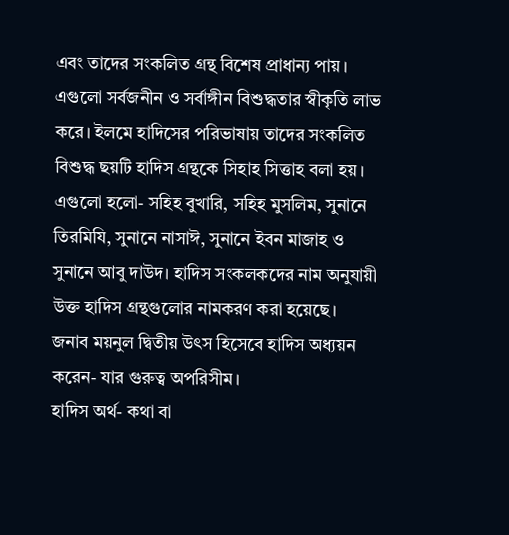এবং তাদের সংকলিত গ্রন্থ বিশেষ প্রাধান্য পায়। এগুলো সর্বজনীন ও সর্বাঙ্গীন বিশুদ্ধতার স্বীকৃতি লাভ করে। ইলমে হাদিসের পরিভাষায় তাদের সংকলিত বিশুদ্ধ ছয়টি হাদিস গ্রন্থকে সিহাহ সিত্তাহ বলা হয়। এগুলো হলো- সহিহ বুখারি, সহিহ মুসলিম, সুনানে তিরমিযি, সুনানে নাসাঈ, সুনানে ইবন মাজাহ ও সুনানে আবু দাউদ। হাদিস সংকলকদের নাম অনুযায়ী উক্ত হাদিস গ্রন্থগুলোর নামকরণ করা হয়েছে।
জনাব ময়নুল দ্বিতীয় উৎস হিসেবে হাদিস অধ্যয়ন করেন- যার গুরুত্ব অপরিসীম।
হাদিস অর্থ- কথা বা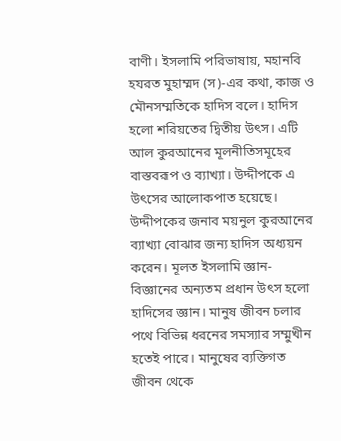বাণী। ইসলামি পরিভাষায়, মহানবি হযরত মুহাম্মদ (স)-এর কথা, কাজ ও মৌনসম্মতিকে হাদিস বলে। হাদিস হলো শরিয়তের দ্বিতীয় উৎস। এটি আল কুরআনের মূলনীতিসমূহের বাস্তবরূপ ও ব্যাখ্যা। উদ্দীপকে এ উৎসের আলোকপাত হয়েছে।
উদ্দীপকের জনাব ময়নুল কুরআনের ব্যাখ্যা বোঝার জন্য হাদিস অধ্যয়ন করেন। মূলত ইসলামি জ্ঞান-বিজ্ঞানের অন্যতম প্রধান উৎস হলো হাদিসের জ্ঞান। মানুষ জীবন চলার পথে বিভিন্ন ধরনের সমস্যার সম্মুখীন হতেই পারে। মানুষের ব্যক্তিগত জীবন থেকে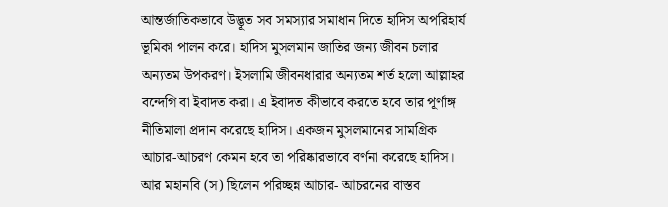আন্তর্জাতিকভাবে উদ্ভূত সব সমস্যার সমাধান দিতে হাদিস অপরিহার্য ভূমিকা পালন করে। হাদিস মুসলমান জাতির জন্য জীবন চলার অন্যতম উপকরণ। ইসলামি জীবনধারার অন্যতম শর্ত হলো আল্লাহর বন্দেগি বা ইবাদত করা। এ ইবাদত কীভাবে করতে হবে তার পূর্ণাঙ্গ নীতিমালা প্রদান করেছে হাদিস। একজন মুসলমানের সামগ্রিক আচার-আচরণ কেমন হবে তা পরিষ্কারভাবে বর্ণনা করেছে হাদিস। আর মহানবি (স) ছিলেন পরিচ্ছন্ন আচার- আচরনের বাস্তব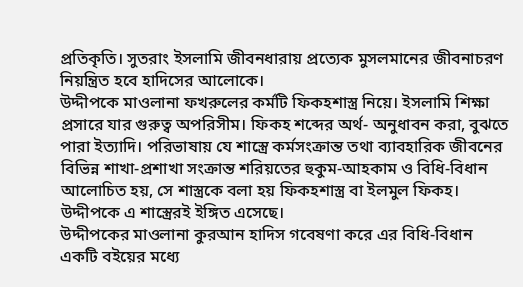প্রতিকৃতি। সুতরাং ইসলামি জীবনধারায় প্রত্যেক মুসলমানের জীবনাচরণ নিয়ন্ত্রিত হবে হাদিসের আলোকে।
উদ্দীপকে মাওলানা ফখরুলের কর্মটি ফিকহশাস্ত্র নিয়ে। ইসলামি শিক্ষা প্রসারে যার গুরুত্ব অপরিসীম। ফিকহ শব্দের অর্থ- অনুধাবন করা, বুঝতে পারা ইত্যাদি। পরিভাষায় যে শাস্ত্রে কর্মসংক্রান্ত তথা ব্যাবহারিক জীবনের বিভিন্ন শাখা-প্রশাখা সংক্রান্ত শরিয়তের হুকুম-আহকাম ও বিধি-বিধান আলোচিত হয়, সে শাস্ত্রকে বলা হয় ফিকহশাস্ত্র বা ইলমুল ফিকহ। উদ্দীপকে এ শাস্ত্রেরই ইঙ্গিত এসেছে।
উদ্দীপকের মাওলানা কুরআন হাদিস গবেষণা করে এর বিধি-বিধান একটি বইয়ের মধ্যে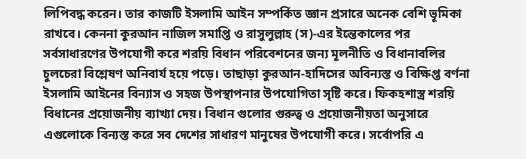লিপিবদ্ধ করেন। তার কাজটি ইসলামি আইন সম্পর্কিত জ্ঞান প্রসারে অনেক বেশি ভূমিকা রাখবে। কেননা কুরআন নাজিল সমাপ্তি ও রাসুলুল্লাহ (স)-এর ইন্তেকালের পর সর্বসাধারণের উপযোগী করে শরয়ি বিধান পরিবেশনের জন্য মূলনীতি ও বিধানাবলির চুলচেরা বিশ্লেষণ অনিবার্য হয়ে পড়ে। তাছাড়া কুরআন-হাদিসের অবিন্যস্ত ও বিক্ষিপ্ত বর্ণনা ইসলামি আইনের বিন্যাস ও সহজ উপস্থাপনার উপযোগিতা সৃষ্টি করে। ফিকহশাস্ত্র শরয়ি বিধানের প্রয়োজনীয় ব্যাখ্যা দেয়। বিধান গুলোর গুরুত্ব ও প্রয়োজনীয়তা অনুসারে এগুলোকে বিন্যস্ত করে সব দেশের সাধারণ মানুষের উপযোগী করে। সর্বোপরি এ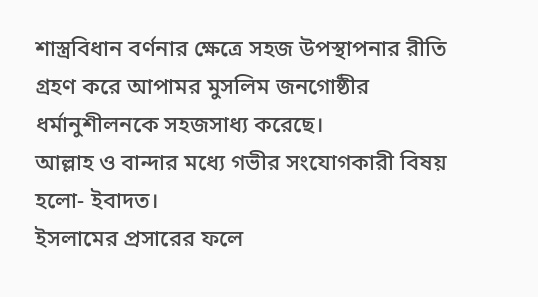শাস্ত্রবিধান বর্ণনার ক্ষেত্রে সহজ উপস্থাপনার রীতি গ্রহণ করে আপামর মুসলিম জনগোষ্ঠীর ধর্মানুশীলনকে সহজসাধ্য করেছে।
আল্লাহ ও বান্দার মধ্যে গভীর সংযোগকারী বিষয় হলো- ইবাদত।
ইসলামের প্রসারের ফলে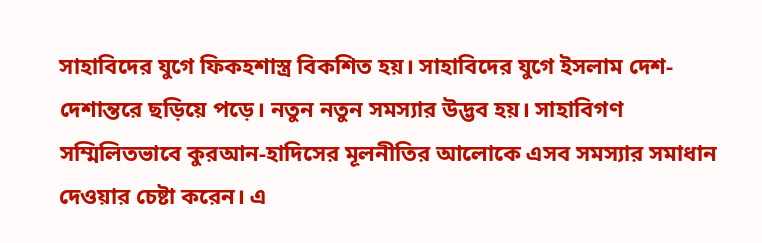সাহাবিদের যুগে ফিকহশাস্ত্র বিকশিত হয়। সাহাবিদের যুগে ইসলাম দেশ-দেশান্তরে ছড়িয়ে পড়ে। নতুন নতুন সমস্যার উদ্ভব হয়। সাহাবিগণ সম্মিলিতভাবে কুরআন-হাদিসের মূলনীতির আলোকে এসব সমস্যার সমাধান দেওয়ার চেষ্টা করেন। এ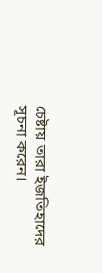চেষ্টায় তারা ইজতিহাদের সূচনা করেন।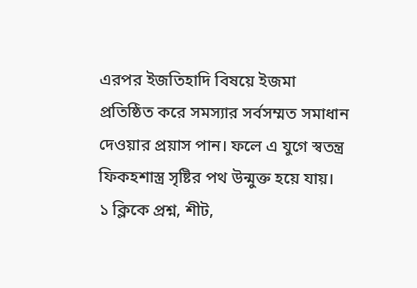এরপর ইজতিহাদি বিষয়ে ইজমা প্রতিষ্ঠিত করে সমস্যার সর্বসম্মত সমাধান দেওয়ার প্রয়াস পান। ফলে এ যুগে স্বতন্ত্র ফিকহশাস্ত্র সৃষ্টির পথ উন্মুক্ত হয়ে যায়।
১ ক্লিকে প্রশ্ন, শীট,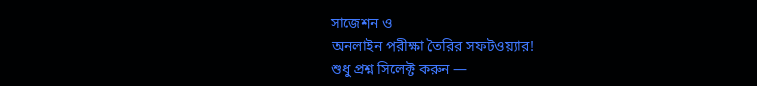সাজেশন ও
অনলাইন পরীক্ষা তৈরির সফটওয়্যার!
শুধু প্রশ্ন সিলেক্ট করুন —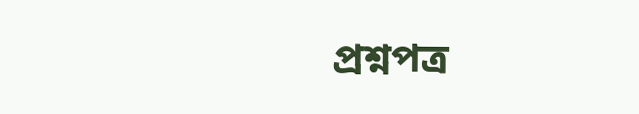প্রশ্নপত্র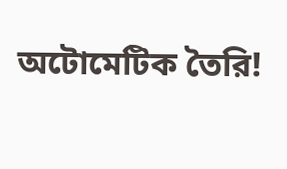অটোমেটিক তৈরি!